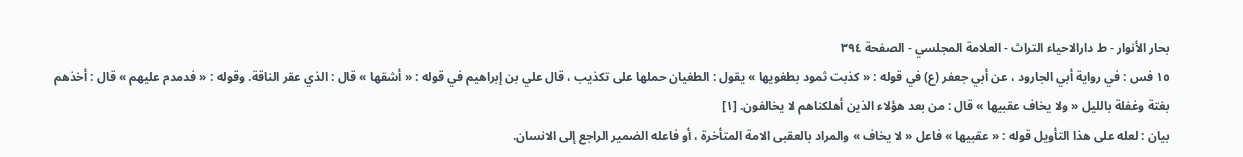بحار الأنوار - ط دارالاحیاء التراث - العلامة المجلسي - الصفحة ٣٩٤
١٥ فس : في رواية أبي الجارود ، عن أبي جعفر (ع) في قوله : « كذبت ثمود بطغويها » يقول : الطغيان حملها على تكذيب ، قال علي بن إبراهيم في قوله : « أشقها » قال : الذي عقر الناقة. وقوله : « فدمدم عليهم » قال : أخذهم بغتة وغفلة بالليل « ولا يخاف عقبيها » قال : من بعد هؤلاء الذين أهلكناهم لا يخالفون. [١]
بيان : لعله على هذا التأويل قوله : « عقبيها » فاعل « لا يخاف » والمراد بالعقبى الامة المتأخرة ، أو فاعله الضمير الراجع إلى الانسان.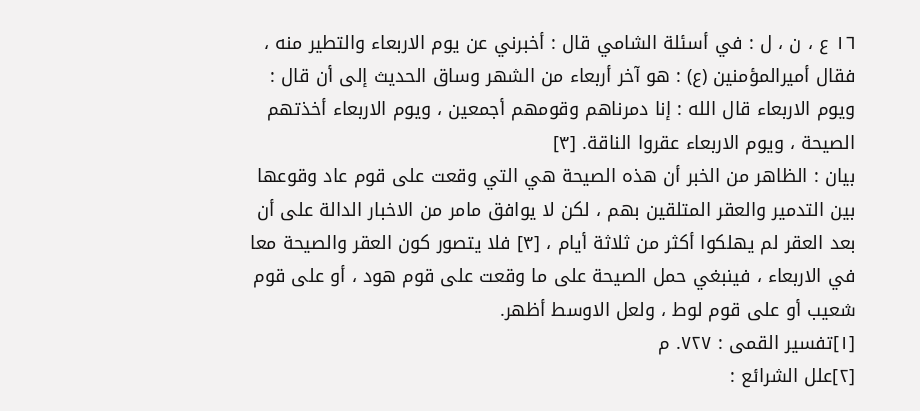١٦ ع ، ن ، ل : في أسئلة الشامي قال : أخبرني عن يوم الاربعاء والتطير منه ، فقال أميرالمؤمنين (ع) : هو آخر أربعاء من الشهر وساق الحديث إلى أن قال : ويوم الاربعاء قال الله : إنا دمرناهم وقومهم أجمعين ، ويوم الاربعاء أخذتهم الصيحة ، ويوم الاربعاء عقروا الناقة. [٣]
بيان : الظاهر من الخبر أن هذه الصيحة هي التي وقعت على قوم عاد وقوعها بين التدمير والعقر المتلقين بهم ، لكن لا يوافق مامر من الاخبار الدالة على أن بعد العقر لم يهلكوا أكثر من ثلاثة أيام ، [٣] فلا يتصور كون العقر والصيحة معا في الاربعاء ، فينبغي حمل الصيحة على ما وقعت على قوم هود ، أو على قوم شعيب أو على قوم لوط ، ولعل الاوسط أظهر.
[١]تفسير القمى : ٧٢٧. م
[٢]علل الشرائع :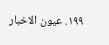١٩٩. عيون الاخبار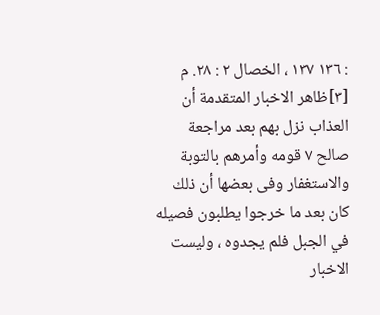: ١٣٦ ١٣٧ ، الخصال ٢ : ٢٨. م
[٣]ظاهر الاخبار المتقدمة أن العذاب نزل بهم بعد مراجعة صالح ٧ قومه وأمرهم بالتوبة والاستغفار وفى بعضها أن ذلك كان بعد ما خرجوا يطلبون فصيله في الجبل فلم يجدوه ، وليست الاخبار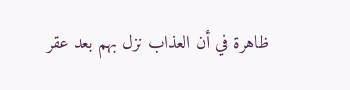ظاهرة في أن العذاب نزل بهم بعد عقر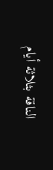الناقة بثلاثة أيام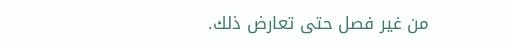من غير فصل حتى تعارض ذلك.